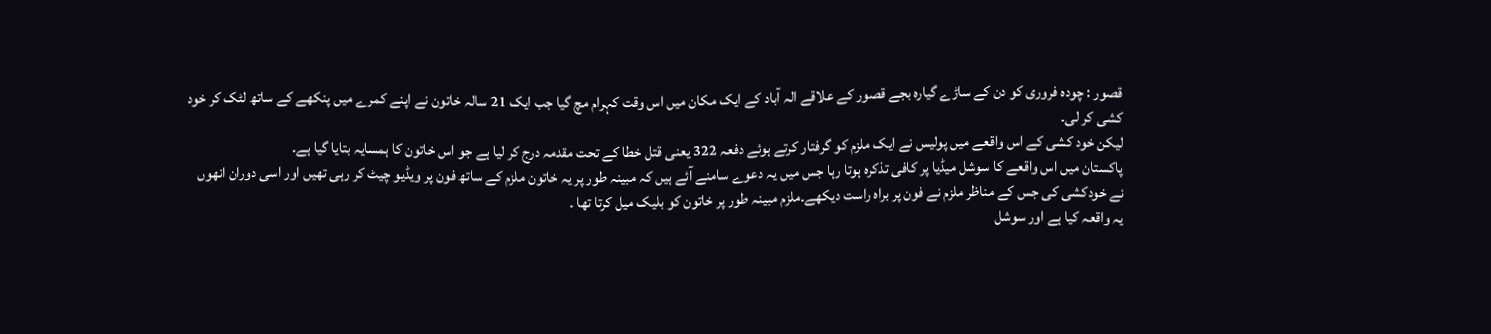قصور : چودہ فروری کو دن کے ساڑے گیارہ بجے قصور کے علاقے الہ آباد کے ایک مکان میں اس وقت کہرام مچ گیا جب ایک 21 سالہ خاتون نے اپنے کمرے میں پنکھے کے ساتھ لٹک کر خود کشی کر لی۔
لیکن خود کشی کے اس واقعے میں پولیس نے ایک ملزم کو گرفتار کرتے ہوئے دفعہ 322 یعنی قتل خطا کے تحت مقدمہ درج کر لیا ہے جو اس خاتون کا ہمسایہ بتایا گیا ہے۔
پاکستان میں اس واقعے کا سوشل میڈیا پر کافی تذکرہ ہوتا رہا جس میں یہ دعوے سامنے آئے ہیں کہ مبینہ طور پر یہ خاتون ملزم کے ساتھ فون پر ویڈیو چیٹ کر رہی تھیں اور اسی دوران انھوں نے خودکشی کی جس کے مناظر ملزم نے فون پر براہ راست دیکھے۔ملزم مبینہ طور پر خاتون کو بلیک میل کرتا تھا ۔
یہ واقعہ کیا ہے اور سوشل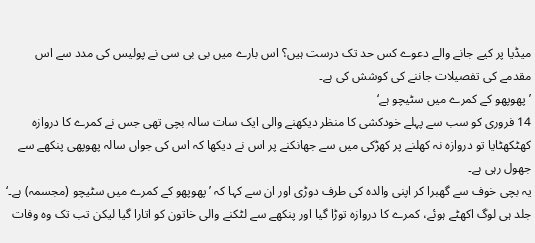میڈیا پر کیے جانے والے دعوے کس حد تک درست ہیں؟ اس بارے میں بی بی سی نے پولیس کی مدد سے اس مقدمے کی تفصیلات جاننے کی کوشش کی ہے۔
’پھوپھو کے کمرے میں سٹیچو ہے‘
14 فروری کو سب سے پہلے خودکشی کا منظر دیکھنے والی ایک سات سالہ بچی تھی جس نے کمرے کا دروازہ کھٹکھٹایا تو دروازہ نہ کھلنے پر کھڑکی میں سے جھانکنے پر اس نے دیکھا کہ اس کی جواں سالہ پھوپھی پنکھے سے جھول رہی ہے۔
یہ بچی خوف سے گھبرا کر اپنی والدہ کی طرف دوڑی اور ان سے کہا کہ ’پھوپھو کے کمرے میں سٹیچو (مجسمہ) ہے۔‘
جلد ہی لوگ اکھٹے ہوئے، کمرے کا دروازہ توڑا گیا اور پنکھے سے لٹکنے والی خاتون کو اتارا گیا لیکن تب تک وہ وفات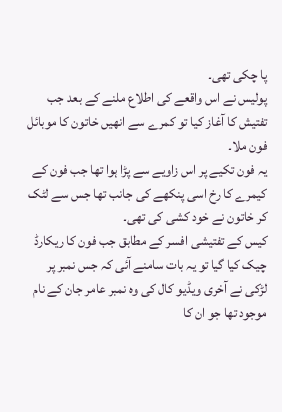پا چکی تھی۔
پولیس نے اس واقعے کی اطلاع ملنے کے بعد جب تفتیش کا آغاز کیا تو کمرے سے انھیں خاتون کا موبائل فون ملا۔
یہ فون تکیے پر اس زاویے سے پڑا ہوا تھا جب فون کے کیمرے کا رخ اسی پنکھے کی جانب تھا جس سے لٹک کر خاتون نے خود کشی کی تھی۔
کیس کے تفتیشی افسر کے مطابق جب فون کا ریکارڈ چیک کیا گیا تو یہ بات سامنے آئی کہ جس نمبر پر لڑکی نے آخری ویڈیو کال کی وہ نمبر عامر جان کے نام موجود تھا جو ان کا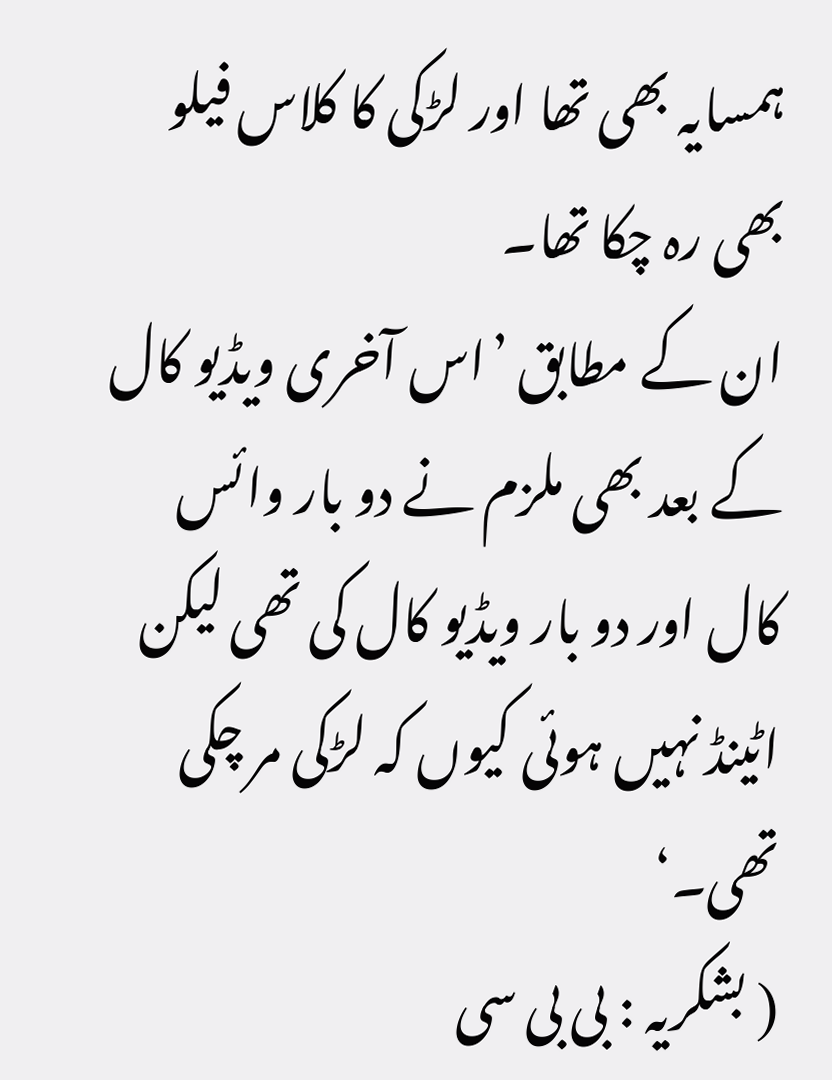ہمسایہ بھی تھا اور لڑکی کا کلاس فیلو بھی رہ چکا تھا۔
ان کے مطابق ’اس آخری ویڈیو کال کے بعد بھی ملزم نے دو بار وائس کال اور دو بار ویڈیو کال کی تھی لیکن اٹینڈ نہیں ہوئی کیوں کہ لڑکی مر چکی تھی۔‘
( بشکریہ : بی بی سی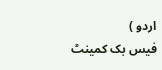اردو )
فیس بک کمینٹ